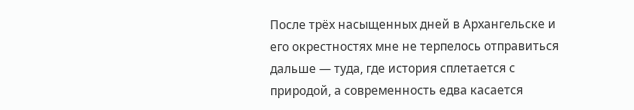После трёх насыщенных дней в Архангельске и его окрестностях мне не терпелось отправиться дальше — туда, где история сплетается с природой, а современность едва касается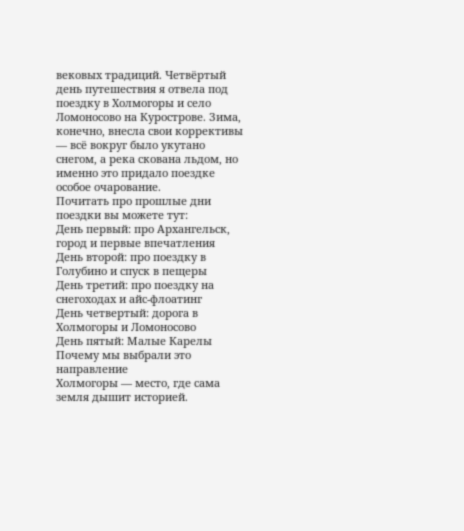вековых традиций. Четвёртый день путешествия я отвела под поездку в Холмогоры и село Ломоносово на Курострове. Зима, конечно, внесла свои коррективы — всё вокруг было укутано снегом, а река скована льдом, но именно это придало поездке особое очарование.
Почитать про прошлые дни поездки вы можете тут:
День первый: про Архангельск, город и первые впечатления
День второй: про поездку в Голубино и спуск в пещеры
День третий: про поездку на снегоходах и айс-флоатинг
День четвертый: дорога в Холмогоры и Ломоносово
День пятый: Малые Карелы
Почему мы выбрали это направление
Холмогоры — место, где сама земля дышит историей.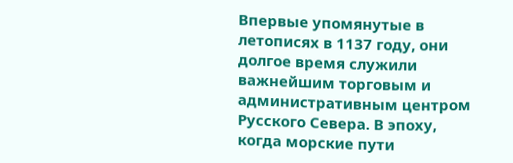Впервые упомянутые в летописях в 1137 году, они долгое время служили важнейшим торговым и административным центром Русского Севера. В эпоху, когда морские пути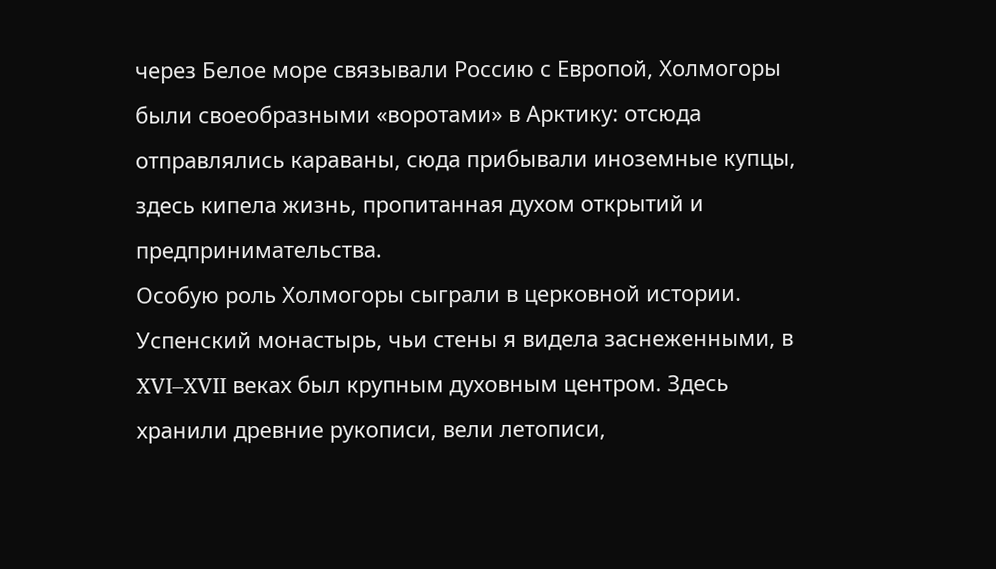через Белое море связывали Россию с Европой, Холмогоры были своеобразными «воротами» в Арктику: отсюда отправлялись караваны, сюда прибывали иноземные купцы, здесь кипела жизнь, пропитанная духом открытий и предпринимательства.
Особую роль Холмогоры сыграли в церковной истории. Успенский монастырь, чьи стены я видела заснеженными, в XVI–XVII веках был крупным духовным центром. Здесь хранили древние рукописи, вели летописи,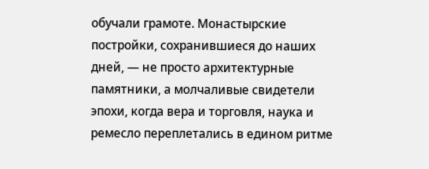обучали грамоте. Монастырские постройки, сохранившиеся до наших дней, — не просто архитектурные памятники, а молчаливые свидетели эпохи, когда вера и торговля, наука и ремесло переплетались в едином ритме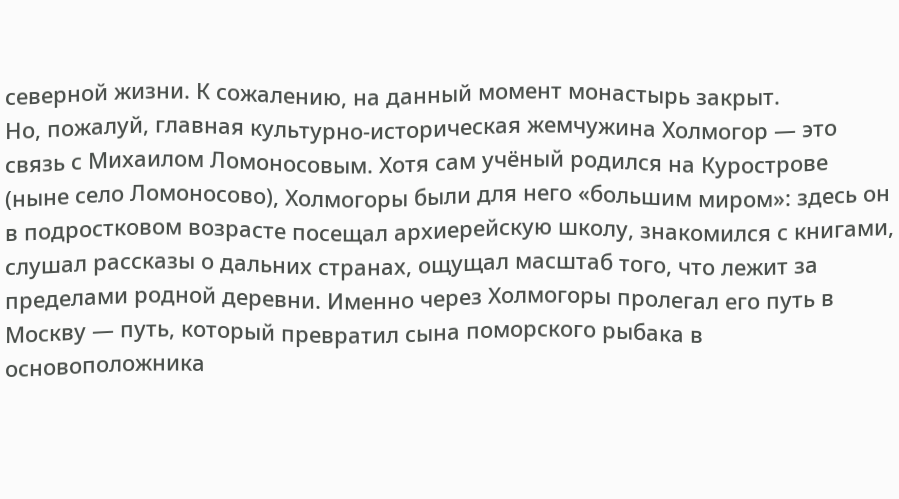северной жизни. К сожалению, на данный момент монастырь закрыт.
Но, пожалуй, главная культурно‑историческая жемчужина Холмогор — это связь с Михаилом Ломоносовым. Хотя сам учёный родился на Курострове (ныне село Ломоносово), Холмогоры были для него «большим миром»: здесь он в подростковом возрасте посещал архиерейскую школу, знакомился с книгами, слушал рассказы о дальних странах, ощущал масштаб того, что лежит за пределами родной деревни. Именно через Холмогоры пролегал его путь в Москву — путь, который превратил сына поморского рыбака в основоположника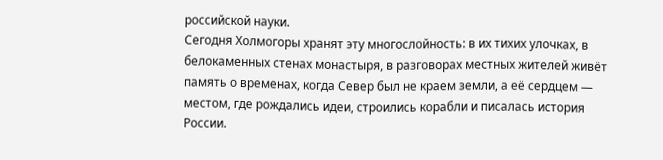российской науки.
Сегодня Холмогоры хранят эту многослойность: в их тихих улочках, в белокаменных стенах монастыря, в разговорах местных жителей живёт память о временах, когда Север был не краем земли, а её сердцем — местом, где рождались идеи, строились корабли и писалась история России.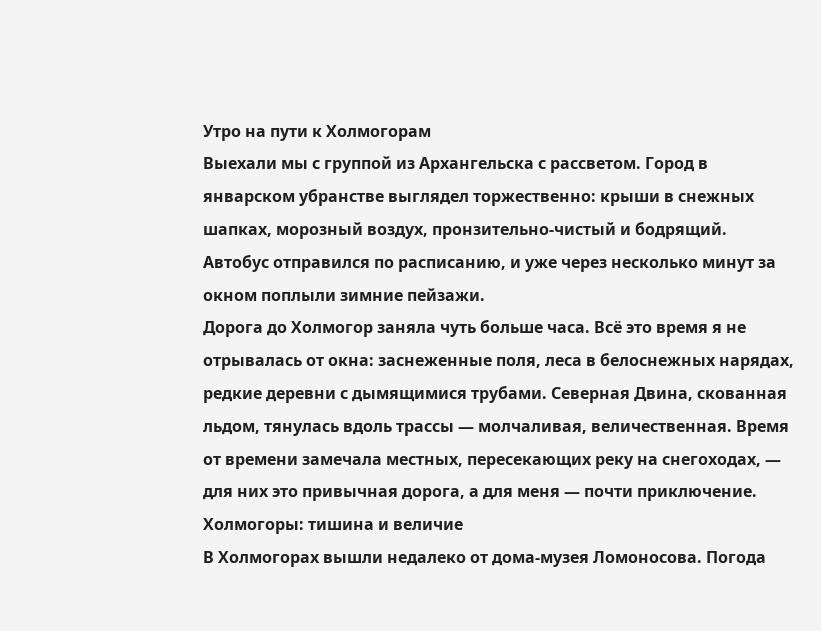Утро на пути к Холмогорам
Выехали мы с группой из Архангельска с рассветом. Город в январском убранстве выглядел торжественно: крыши в снежных шапках, морозный воздух, пронзительно‑чистый и бодрящий. Автобус отправился по расписанию, и уже через несколько минут за окном поплыли зимние пейзажи.
Дорога до Холмогор заняла чуть больше часа. Всё это время я не отрывалась от окна: заснеженные поля, леса в белоснежных нарядах, редкие деревни с дымящимися трубами. Северная Двина, скованная льдом, тянулась вдоль трассы — молчаливая, величественная. Время от времени замечала местных, пересекающих реку на снегоходах, — для них это привычная дорога, а для меня — почти приключение.
Холмогоры: тишина и величие
В Холмогорах вышли недалеко от дома-музея Ломоносова. Погода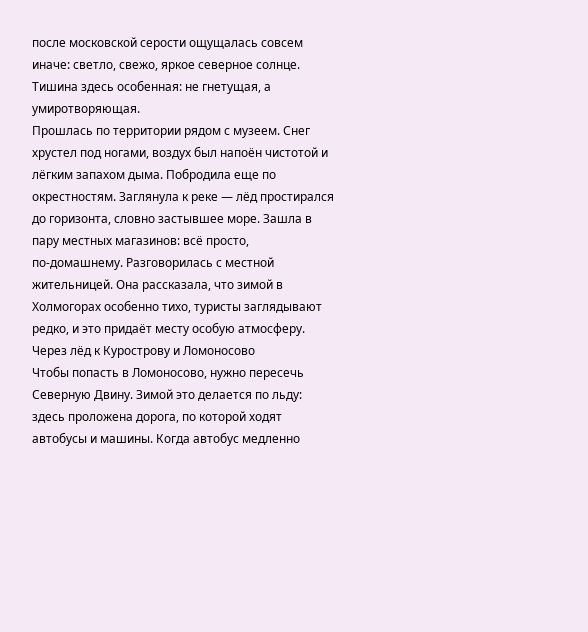после московской серости ощущалась совсем иначе: светло, свежо, яркое северное солнце. Тишина здесь особенная: не гнетущая, а умиротворяющая.
Прошлась по территории рядом с музеем. Снег хрустел под ногами, воздух был напоён чистотой и лёгким запахом дыма. Побродила еще по окрестностям. Заглянула к реке — лёд простирался до горизонта, словно застывшее море. Зашла в пару местных магазинов: всё просто, по‑домашнему. Разговорилась с местной жительницей. Она рассказала, что зимой в Холмогорах особенно тихо, туристы заглядывают редко, и это придаёт месту особую атмосферу.
Через лёд к Курострову и Ломоносово
Чтобы попасть в Ломоносово, нужно пересечь Северную Двину. Зимой это делается по льду: здесь проложена дорога, по которой ходят автобусы и машины. Когда автобус медленно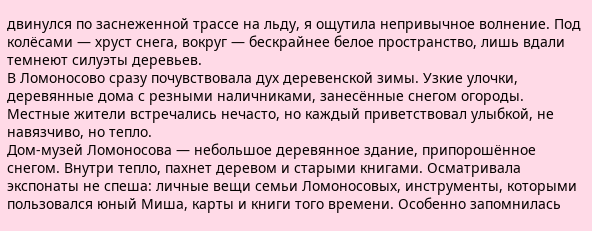двинулся по заснеженной трассе на льду, я ощутила непривычное волнение. Под колёсами — хруст снега, вокруг — бескрайнее белое пространство, лишь вдали темнеют силуэты деревьев.
В Ломоносово сразу почувствовала дух деревенской зимы. Узкие улочки, деревянные дома с резными наличниками, занесённые снегом огороды. Местные жители встречались нечасто, но каждый приветствовал улыбкой, не навязчиво, но тепло.
Дом‑музей Ломоносова — небольшое деревянное здание, припорошённое снегом. Внутри тепло, пахнет деревом и старыми книгами. Осматривала экспонаты не спеша: личные вещи семьи Ломоносовых, инструменты, которыми пользовался юный Миша, карты и книги того времени. Особенно запомнилась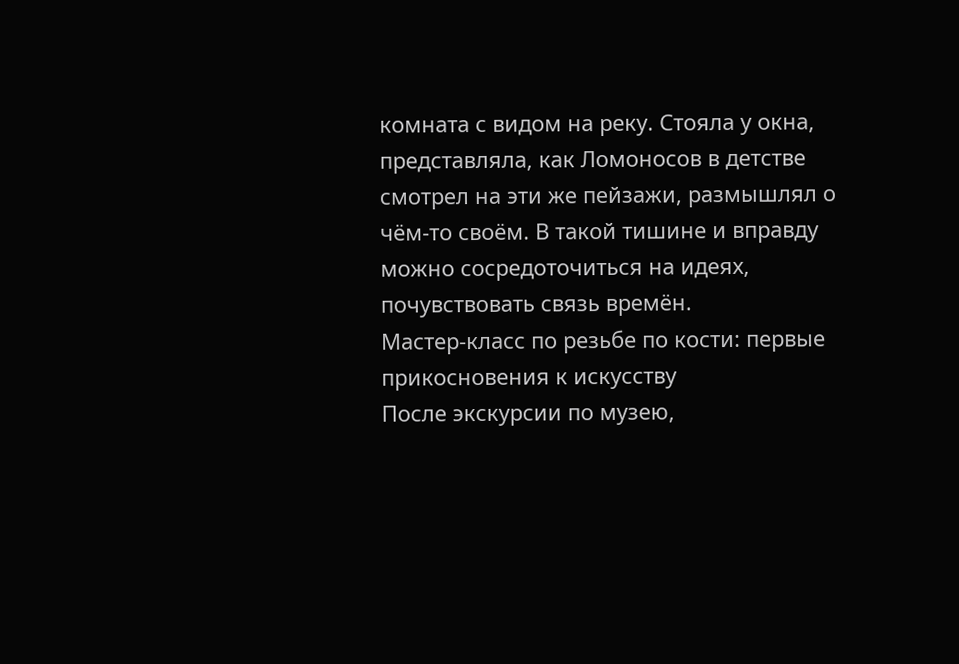комната с видом на реку. Стояла у окна, представляла, как Ломоносов в детстве смотрел на эти же пейзажи, размышлял о чём‑то своём. В такой тишине и вправду можно сосредоточиться на идеях, почувствовать связь времён.
Мастер‑класс по резьбе по кости: первые прикосновения к искусству
После экскурсии по музею,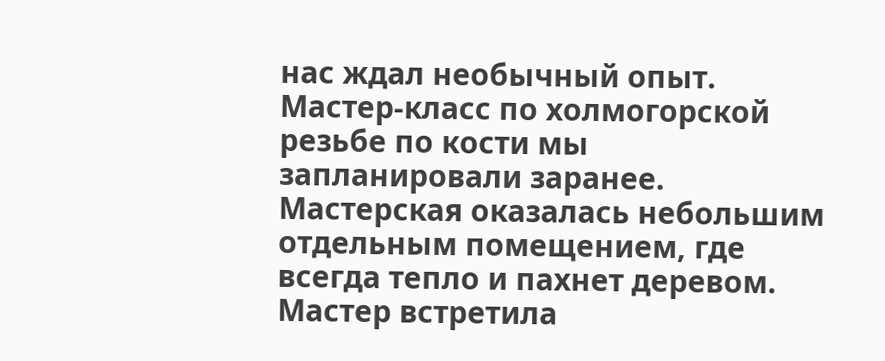нас ждал необычный опыт. Мастер‑класс по холмогорской резьбе по кости мы запланировали заранее. Мастерская оказалась небольшим отдельным помещением, где всегда тепло и пахнет деревом. Мастер встретила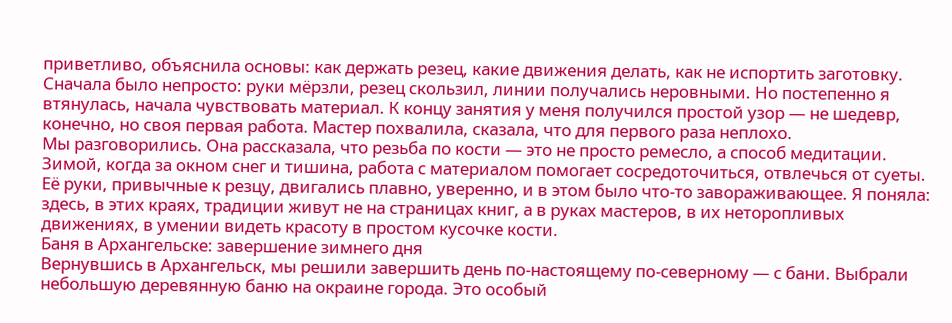приветливо, объяснила основы: как держать резец, какие движения делать, как не испортить заготовку.
Сначала было непросто: руки мёрзли, резец скользил, линии получались неровными. Но постепенно я втянулась, начала чувствовать материал. К концу занятия у меня получился простой узор — не шедевр, конечно, но своя первая работа. Мастер похвалила, сказала, что для первого раза неплохо.
Мы разговорились. Она рассказала, что резьба по кости — это не просто ремесло, а способ медитации. Зимой, когда за окном снег и тишина, работа с материалом помогает сосредоточиться, отвлечься от суеты. Её руки, привычные к резцу, двигались плавно, уверенно, и в этом было что‑то завораживающее. Я поняла: здесь, в этих краях, традиции живут не на страницах книг, а в руках мастеров, в их неторопливых движениях, в умении видеть красоту в простом кусочке кости.
Баня в Архангельске: завершение зимнего дня
Вернувшись в Архангельск, мы решили завершить день по‑настоящему по‑северному — с бани. Выбрали небольшую деревянную баню на окраине города. Это особый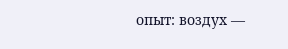опыт: воздух —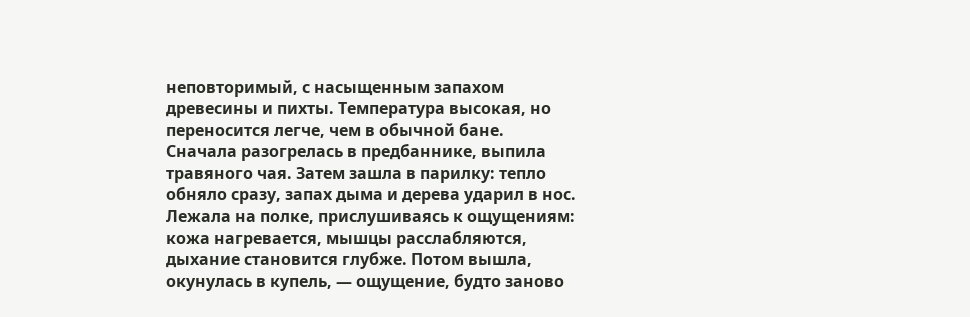неповторимый, с насыщенным запахом древесины и пихты. Температура высокая, но переносится легче, чем в обычной бане.
Сначала разогрелась в предбаннике, выпила травяного чая. Затем зашла в парилку: тепло обняло сразу, запах дыма и дерева ударил в нос. Лежала на полке, прислушиваясь к ощущениям: кожа нагревается, мышцы расслабляются, дыхание становится глубже. Потом вышла, окунулась в купель, — ощущение, будто заново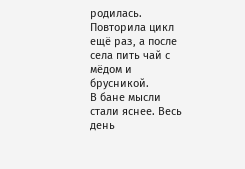родилась. Повторила цикл ещё раз, а после села пить чай с мёдом и брусникой.
В бане мысли стали яснее. Весь день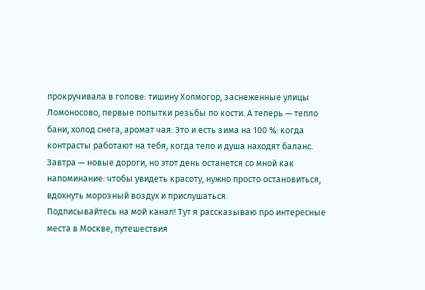прокручивала в голове: тишину Холмогор, заснеженные улицы Ломоносово, первые попытки резьбы по кости. А теперь — тепло бани, холод снега, аромат чая. Это и есть зима на 100 %: когда контрасты работают на тебя, когда тело и душа находят баланс.
Завтра — новые дороги, но этот день останется со мной как напоминание: чтобы увидеть красоту, нужно просто остановиться, вдохнуть морозный воздух и прислушаться.
Подписывайтесь на мой канал! Тут я рассказываю про интересные места в Москве, путешествия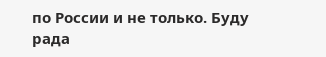по России и не только. Буду рада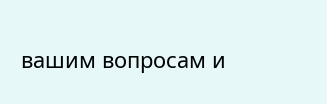вашим вопросам и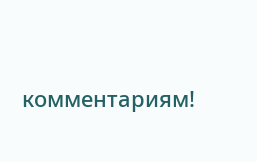комментариям!